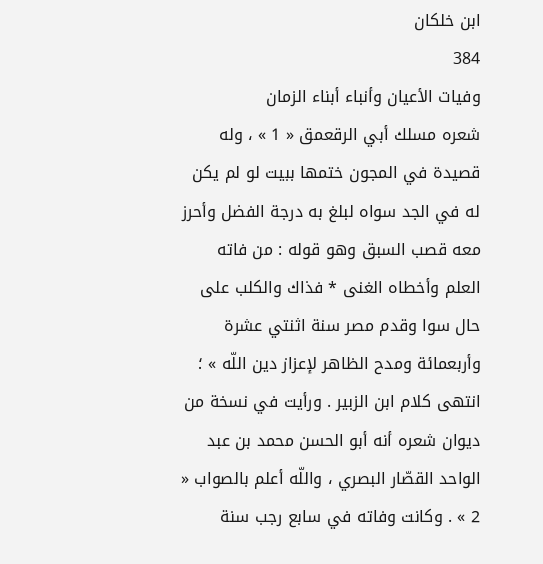ابن خلكان
384
وفيات الأعيان وأنباء أبناء الزمان
شعره مسلك أبي الرقعمق « 1 » ، وله قصيدة في المجون ختمها ببيت لو لم يكن له في الجد سواه لبلغ به درجة الفضل وأحرز معه قصب السبق وهو قوله : من فاته العلم وأخطاه الغنى * فذاك والكلب على حال سوا وقدم مصر سنة اثنتي عشرة وأربعمائة ومدح الظاهر لإعزاز دين اللّه » ؛ انتهى كلام ابن الزبير . ورأيت في نسخة من ديوان شعره أنه أبو الحسن محمد بن عبد الواحد القصّار البصري ، واللّه أعلم بالصواب « 2 » . وكانت وفاته في سابع رجب سنة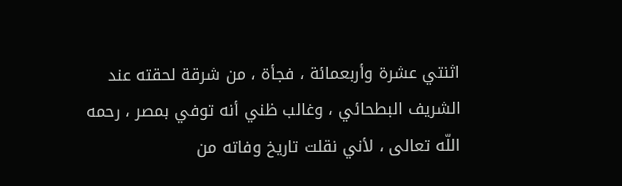اثنتي عشرة وأربعمائة ، فجأة ، من شرقة لحقته عند الشريف البطحائي ، وغالب ظني أنه توفي بمصر ، رحمه اللّه تعالى ، لأني نقلت تاريخ وفاته من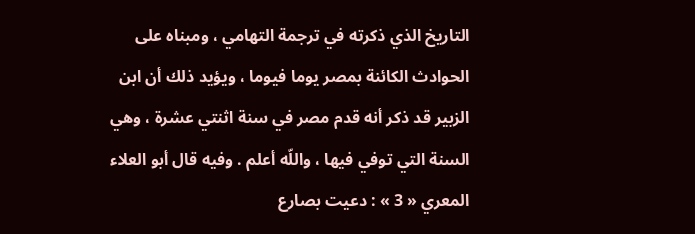التاريخ الذي ذكرته في ترجمة التهامي ، ومبناه على الحوادث الكائنة بمصر يوما فيوما ، ويؤيد ذلك أن ابن الزبير قد ذكر أنه قدم مصر في سنة اثنتي عشرة ، وهي السنة التي توفي فيها ، واللّه أعلم . وفيه قال أبو العلاء المعري « 3 » : دعيت بصارع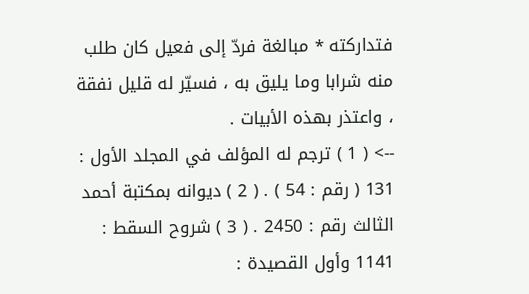فتداركته * مبالغة فردّ إلى فعيل كان طلب منه شرابا وما يليق به ، فسيّر له قليل نفقة ، واعتذر بهذه الأبيات .
--> ( 1 ) ترجم له المؤلف في المجلد الأول : 131 ( رقم : 54 ) . ( 2 ) ديوانه بمكتبة أحمد الثالث رقم : 2450 . ( 3 ) شروح السقط : 1141 وأول القصيدة :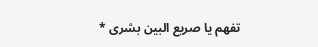تفهم يا صريع البين بشرى *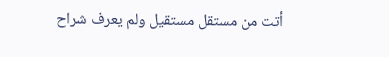أتت من مستقل مستقيل ولم يعرف شراح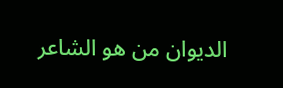الديوان من هو الشاعر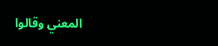المعني وقالوا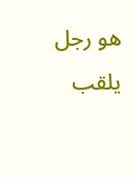هو رجل يلقب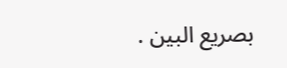بصريع البين .